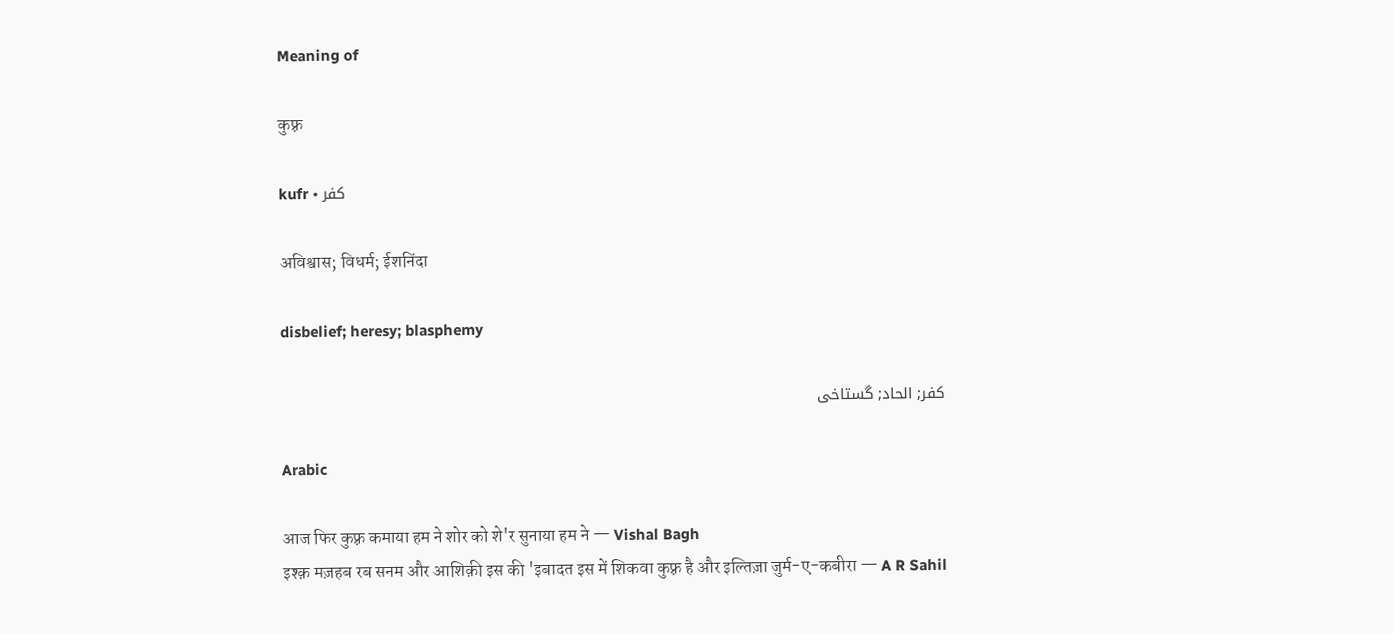Meaning of

कुफ़्र

kufr • کفر

अविश्वास; विधर्म; ईशनिंदा

disbelief; heresy; blasphemy

کفر; الحاد; گستاخی

Arabic

आज फिर कुफ़्र कमाया हम ने शोर को शे'र सुनाया हम ने — Vishal Bagh
इश्क़ मज़हब रब सनम और आशिक़ी इस की 'इबादत इस में शिकवा कुफ़्र है और इल्तिज़ा जुर्म-ए-कबीरा — A R Sahil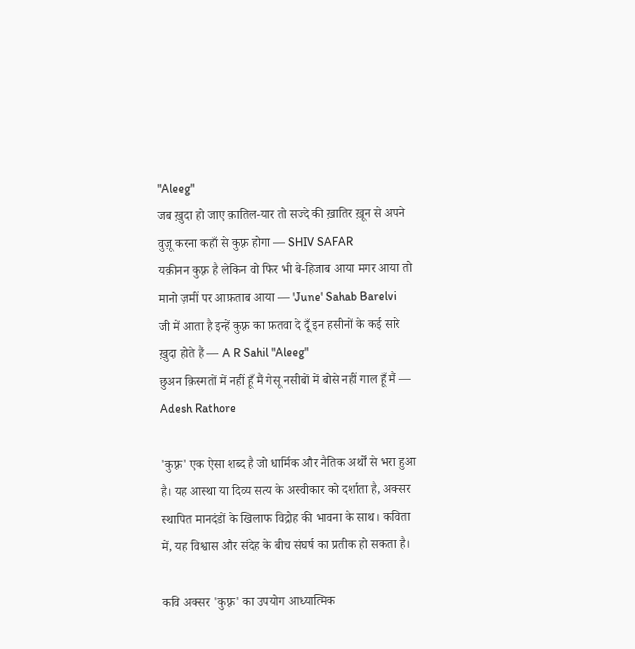"Aleeg"
जब ख़ुदा हो जाए क़ातिल-यार तो सज्दे की ख़ातिर ख़ून से अपने वुज़ू करना कहाँ से कुफ़्र होगा — SHIV SAFAR
यक़ीनन कुफ़्र है लेकिन वो फिर भी बे-हिजाब आया मगर आया तो मानो ज़मीं पर आफ़ताब आया — 'June' Sahab Barelvi
जी में आता है इन्हें कुफ़्र का फ़तवा दे दूँ इन हसीनों के कई सारे ख़ुदा होते हैं — A R Sahil "Aleeg"
छुअन क़िस्मतों में नहीं हूँ मैं गेसू नसीबों में बोसे नहीं गाल हूँ मैं — Adesh Rathore

'कुफ़्र' एक ऐसा शब्द है जो धार्मिक और नैतिक अर्थों से भरा हुआ है। यह आस्था या दिव्य सत्य के अस्वीकार को दर्शाता है, अक्सर स्थापित मानदंडों के खिलाफ विद्रोह की भावना के साथ। कविता में, यह विश्वास और संदेह के बीच संघर्ष का प्रतीक हो सकता है।

कवि अक्सर 'कुफ़्र' का उपयोग आध्यात्मिक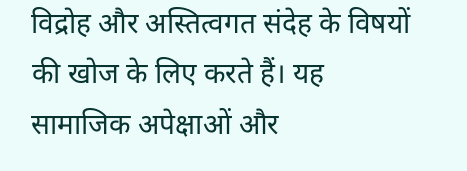विद्रोह और अस्तित्वगत संदेह के विषयों की खोज के लिए करते हैं। यह सामाजिक अपेक्षाओं और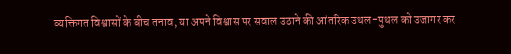व्यक्तिगत विश्वासों के बीच तनाव, या अपने विश्वास पर सवाल उठाने की आंतरिक उथल-पुथल को उजागर कर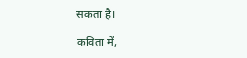सकता है।

कविता में,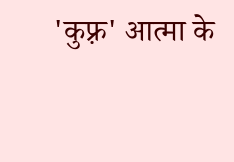'कुफ़्र' आत्मा के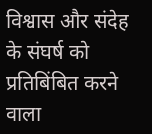विश्वास और संदेह के संघर्ष को प्रतिबिंबित करने वाला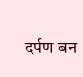दर्पण बन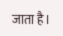जाता है।